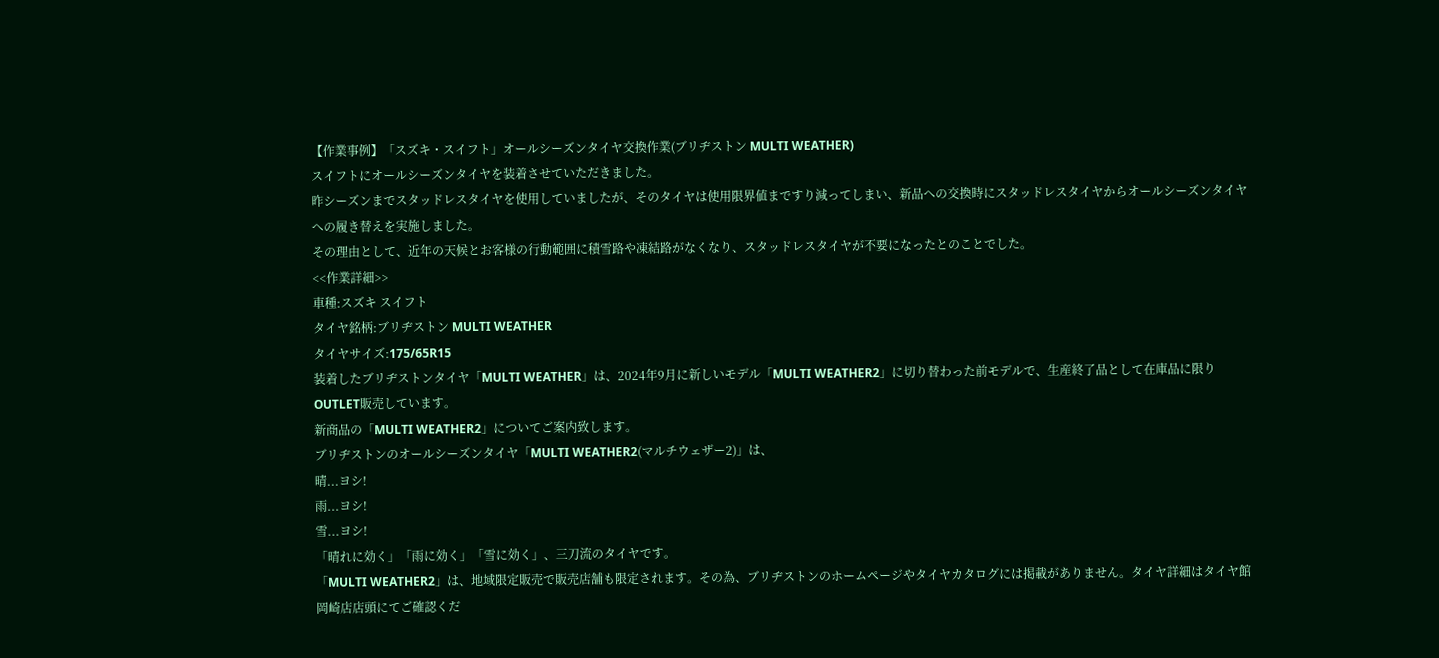【作業事例】「スズキ・スイフト」オールシーズンタイヤ交換作業(ブリヂストン MULTI WEATHER)
スイフトにオールシーズンタイヤを装着させていただきました。
昨シーズンまでスタッドレスタイヤを使用していましたが、そのタイヤは使用限界値まですり減ってしまい、新品への交換時にスタッドレスタイヤからオールシーズンタイヤへの履き替えを実施しました。
その理由として、近年の天候とお客様の行動範囲に積雪路や凍結路がなくなり、スタッドレスタイヤが不要になったとのことでした。
<<作業詳細>>
車種:スズキ スイフト
タイヤ銘柄:ブリヂストン MULTI WEATHER
タイヤサイズ:175/65R15
装着したブリヂストンタイヤ「MULTI WEATHER」は、2024年9月に新しいモデル「MULTI WEATHER2」に切り替わった前モデルで、生産終了品として在庫品に限りOUTLET販売しています。
新商品の「MULTI WEATHER2」についてご案内致します。
ブリヂストンのオールシーズンタイヤ「MULTI WEATHER2(マルチウェザー2)」は、
晴...ヨシ!
雨...ヨシ!
雪...ヨシ!
「晴れに効く」「雨に効く」「雪に効く」、三刀流のタイヤです。
「MULTI WEATHER2」は、地域限定販売で販売店舗も限定されます。その為、ブリヂストンのホームページやタイヤカタログには掲載がありません。タイヤ詳細はタイヤ館岡崎店店頭にてご確認くだ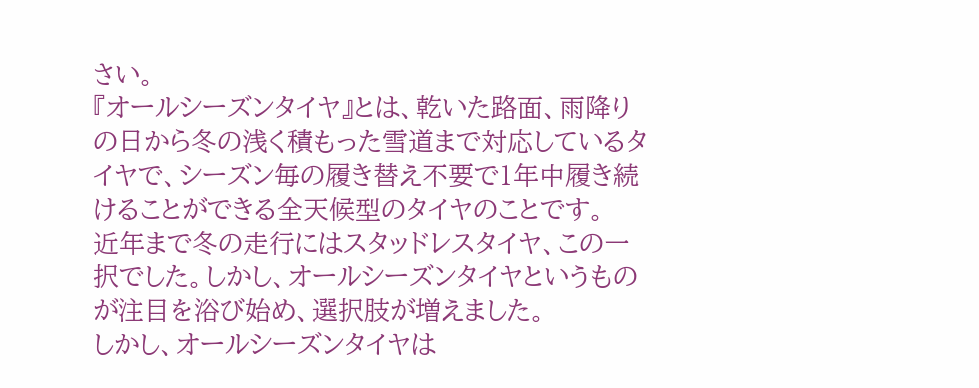さい。
『オールシーズンタイヤ』とは、乾いた路面、雨降りの日から冬の浅く積もった雪道まで対応しているタイヤで、シーズン毎の履き替え不要で1年中履き続けることができる全天候型のタイヤのことです。
近年まで冬の走行にはスタッドレスタイヤ、この一択でした。しかし、オールシーズンタイヤというものが注目を浴び始め、選択肢が増えました。
しかし、オールシーズンタイヤは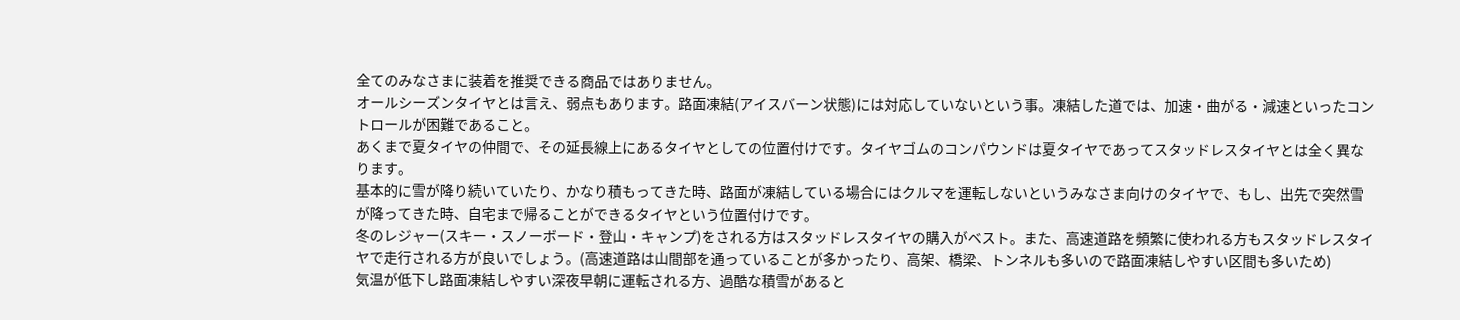全てのみなさまに装着を推奨できる商品ではありません。
オールシーズンタイヤとは言え、弱点もあります。路面凍結(アイスバーン状態)には対応していないという事。凍結した道では、加速・曲がる・減速といったコントロールが困難であること。
あくまで夏タイヤの仲間で、その延長線上にあるタイヤとしての位置付けです。タイヤゴムのコンパウンドは夏タイヤであってスタッドレスタイヤとは全く異なります。
基本的に雪が降り続いていたり、かなり積もってきた時、路面が凍結している場合にはクルマを運転しないというみなさま向けのタイヤで、もし、出先で突然雪が降ってきた時、自宅まで帰ることができるタイヤという位置付けです。
冬のレジャー(スキー・スノーボード・登山・キャンプ)をされる方はスタッドレスタイヤの購入がベスト。また、高速道路を頻繁に使われる方もスタッドレスタイヤで走行される方が良いでしょう。(高速道路は山間部を通っていることが多かったり、高架、橋梁、トンネルも多いので路面凍結しやすい区間も多いため)
気温が低下し路面凍結しやすい深夜早朝に運転される方、過酷な積雪があると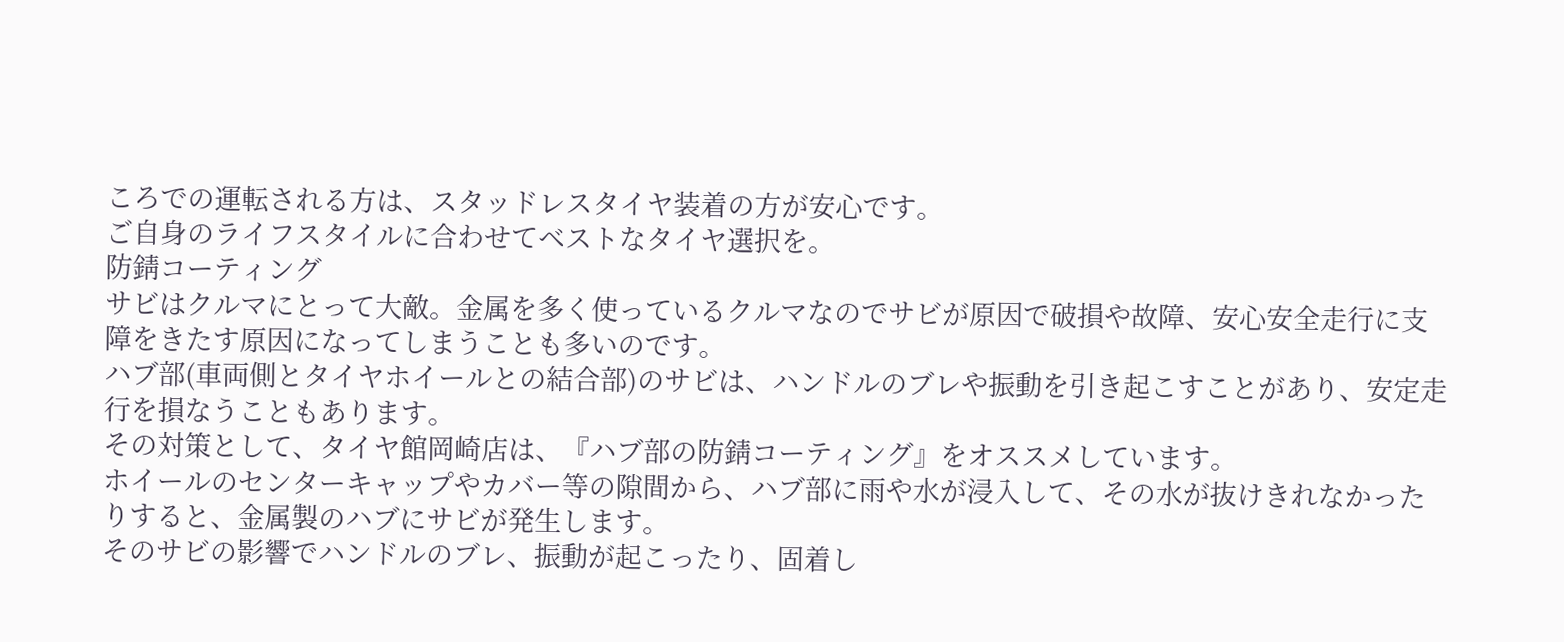ころでの運転される方は、スタッドレスタイヤ装着の方が安心です。
ご自身のライフスタイルに合わせてベストなタイヤ選択を。
防錆コーティング
サビはクルマにとって大敵。金属を多く使っているクルマなのでサビが原因で破損や故障、安心安全走行に支障をきたす原因になってしまうことも多いのです。
ハブ部(車両側とタイヤホイールとの結合部)のサビは、ハンドルのブレや振動を引き起こすことがあり、安定走行を損なうこともあります。
その対策として、タイヤ館岡崎店は、『ハブ部の防錆コーティング』をオススメしています。
ホイールのセンターキャップやカバー等の隙間から、ハブ部に雨や水が浸入して、その水が抜けきれなかったりすると、金属製のハブにサビが発生します。
そのサビの影響でハンドルのブレ、振動が起こったり、固着し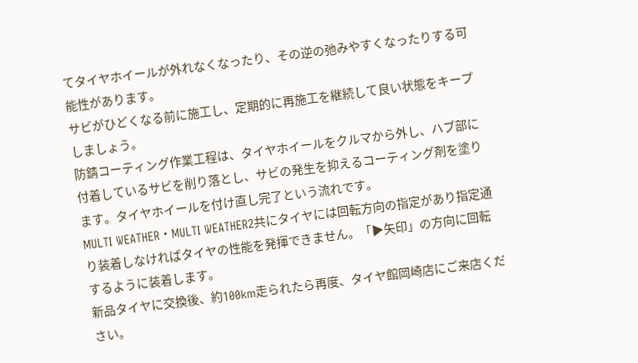てタイヤホイールが外れなくなったり、その逆の弛みやすくなったりする可能性があります。
サビがひどくなる前に施工し、定期的に再施工を継続して良い状態をキープしましょう。
防錆コーティング作業工程は、タイヤホイールをクルマから外し、ハブ部に付着しているサビを削り落とし、サビの発生を抑えるコーティング剤を塗ります。タイヤホイールを付け直し完了という流れです。
MULTI WEATHER・MULTI WEATHER2共にタイヤには回転方向の指定があり指定通り装着しなければタイヤの性能を発揮できません。「▶矢印」の方向に回転するように装着します。
新品タイヤに交換後、約100km走られたら再度、タイヤ館岡崎店にご来店ください。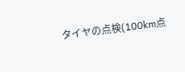タイヤの点検(100km点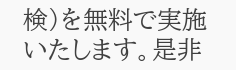検)を無料で実施いたします。是非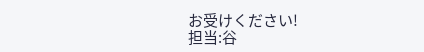お受けください!
担当:谷